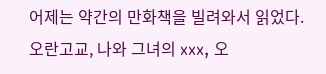어제는 약간의 만화책을 빌려와서 읽었다. 오란고교, 나와 그녀의 xxx, 오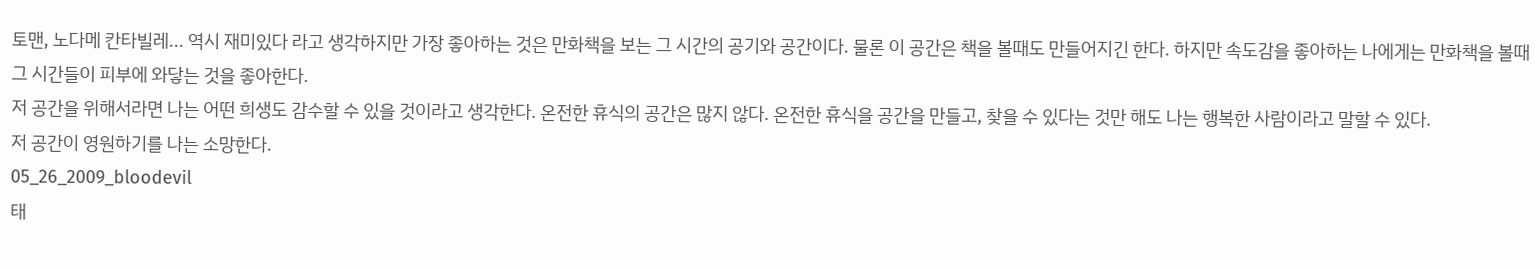토맨, 노다메 칸타빌레... 역시 재미있다 라고 생각하지만 가장 좋아하는 것은 만화책을 보는 그 시간의 공기와 공간이다. 물론 이 공간은 책을 볼때도 만들어지긴 한다. 하지만 속도감을 좋아하는 나에게는 만화책을 볼때 그 시간들이 피부에 와닿는 것을 좋아한다.
저 공간을 위해서라면 나는 어떤 희생도 감수할 수 있을 것이라고 생각한다. 온전한 휴식의 공간은 많지 않다. 온전한 휴식을 공간을 만들고, 찾을 수 있다는 것만 해도 나는 행복한 사람이라고 말할 수 있다.
저 공간이 영원하기를 나는 소망한다.
05_26_2009_bloodevil
태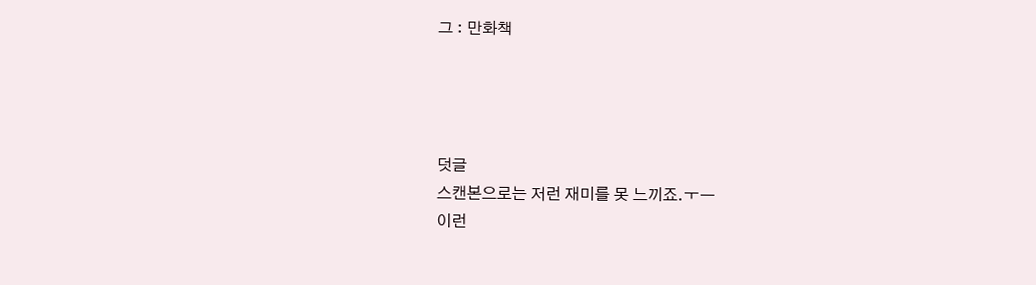그 : 만화책




덧글
스캔본으로는 저런 재미를 못 느끼죠.ㅜㅡ
이런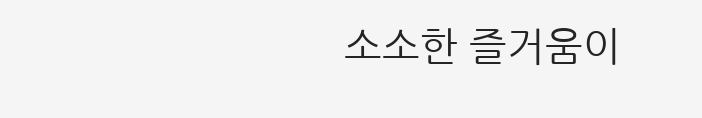소소한 즐거움이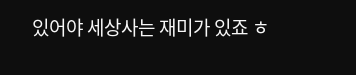있어야 세상사는 재미가 있죠 ㅎ